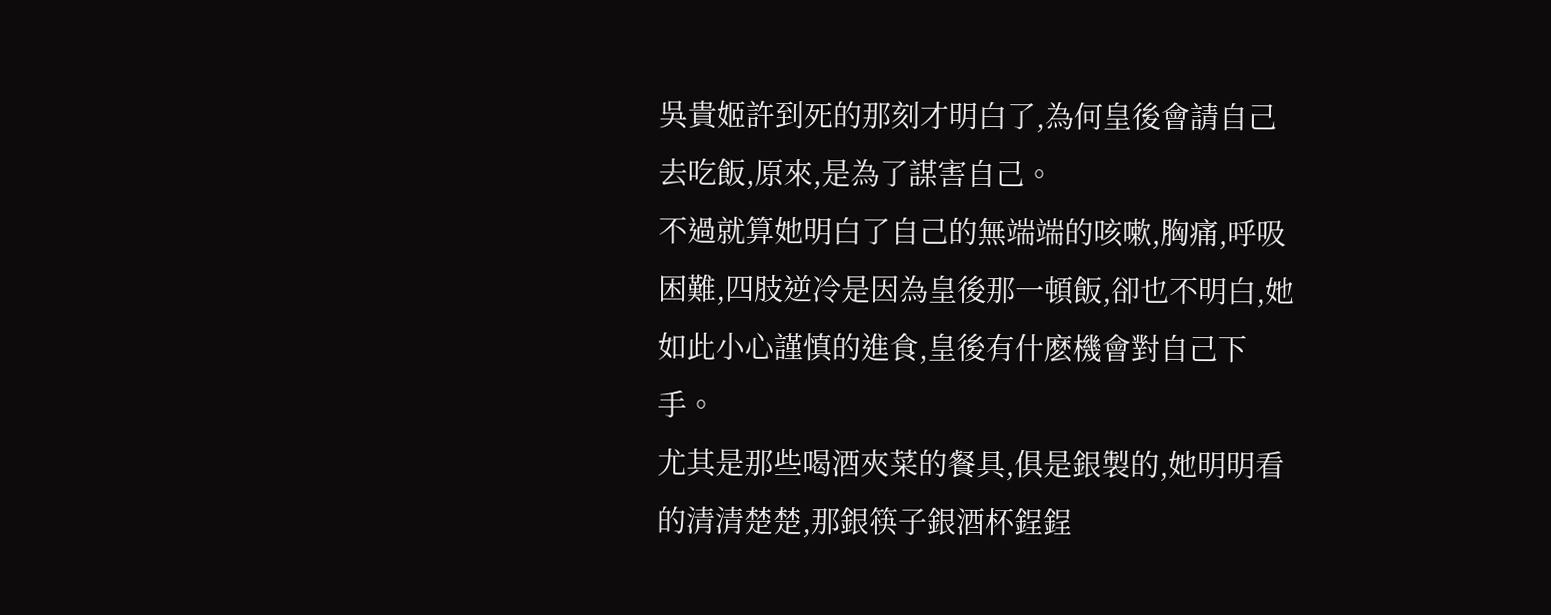吳貴姬許到死的那刻才明白了,為何皇後會請自己去吃飯,原來,是為了謀害自己。
不過就算她明白了自己的無端端的咳嗽,胸痛,呼吸困難,四肢逆冷是因為皇後那一頓飯,卻也不明白,她如此小心謹慎的進食,皇後有什麽機會對自己下手。
尤其是那些喝酒夾菜的餐具,俱是銀製的,她明明看的清清楚楚,那銀筷子銀酒杯鋥鋥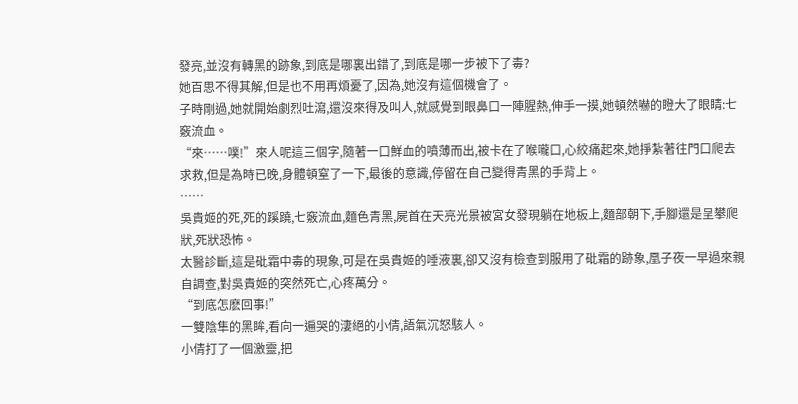發亮,並沒有轉黑的跡象,到底是哪裏出錯了,到底是哪一步被下了毒?
她百思不得其解,但是也不用再煩憂了,因為,她沒有這個機會了。
子時剛過,她就開始劇烈吐瀉,還沒來得及叫人,就感覺到眼鼻口一陣腥熱,伸手一摸,她頓然嚇的瞪大了眼睛:七竅流血。
“來……噗!”來人呢這三個字,隨著一口鮮血的噴薄而出,被卡在了喉嚨口,心絞痛起來,她掙紮著往門口爬去求救,但是為時已晚,身體頓窒了一下,最後的意識,停留在自己變得青黑的手背上。
……
吳貴姬的死,死的蹊蹺,七竅流血,麵色青黑,屍首在天亮光景被宮女發現躺在地板上,麵部朝下,手腳還是呈攀爬狀,死狀恐怖。
太醫診斷,這是砒霜中毒的現象,可是在吳貴姬的唾液裏,卻又沒有檢查到服用了砒霜的跡象,凰子夜一早過來親自調查,對吳貴姬的突然死亡,心疼萬分。
“到底怎麽回事!”
一雙陰隼的黑眸,看向一遍哭的淒絕的小倩,語氣沉怒駭人。
小倩打了一個激靈,把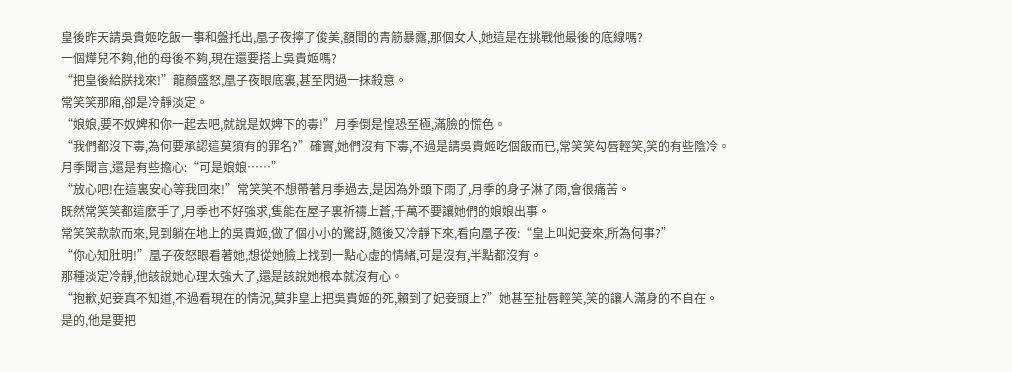皇後昨天請吳貴姬吃飯一事和盤托出,凰子夜擰了俊美,額間的青筋暴露,那個女人,她這是在挑戰他最後的底線嗎?
一個燁兒不夠,他的母後不夠,現在還要搭上吳貴姬嗎?
“把皇後給朕找來!”龍顏盛怒,凰子夜眼底裏,甚至閃過一抹殺意。
常笑笑那廂,卻是冷靜淡定。
“娘娘,要不奴婢和你一起去吧,就說是奴婢下的毒!”月季倒是惶恐至極,滿臉的慌色。
“我們都沒下毒,為何要承認這莫須有的罪名?”確實,她們沒有下毒,不過是請吳貴姬吃個飯而已,常笑笑勾唇輕笑,笑的有些陰冷。
月季聞言,還是有些擔心:“可是娘娘……”
“放心吧!在這裏安心等我回來!”常笑笑不想帶著月季過去,是因為外頭下雨了,月季的身子淋了雨,會很痛苦。
既然常笑笑都這麽手了,月季也不好強求,隻能在屋子裏祈禱上蒼,千萬不要讓她們的娘娘出事。
常笑笑款款而來,見到躺在地上的吳貴姬,做了個小小的驚訝,隨後又冷靜下來,看向凰子夜:“皇上叫妃妾來,所為何事?”
“你心知肚明!”凰子夜怒眼看著她,想從她臉上找到一點心虛的情緒,可是沒有,半點都沒有。
那種淡定冷靜,他該說她心理太強大了,還是該說她根本就沒有心。
“抱歉,妃妾真不知道,不過看現在的情況,莫非皇上把吳貴姬的死,賴到了妃妾頭上?”她甚至扯唇輕笑,笑的讓人滿身的不自在。
是的,他是要把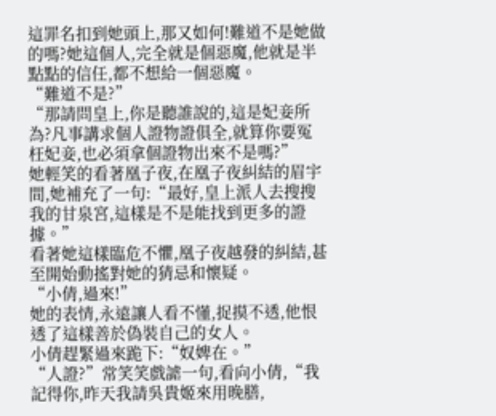這罪名扣到她頭上,那又如何!難道不是她做的嗎?她這個人,完全就是個惡魔,他就是半點點的信任,都不想給一個惡魔。
“難道不是?”
“那請問皇上,你是聽誰說的,這是妃妾所為?凡事講求個人證物證俱全,就算你要冤枉妃妾,也必須拿個證物出來不是嗎?”
她輕笑的看著凰子夜,在凰子夜糾結的眉宇間,她補充了一句:“最好,皇上派人去搜搜我的甘泉宮,這樣是不是能找到更多的證據。”
看著她這樣臨危不懼,凰子夜越發的糾結,甚至開始動搖對她的猜忌和懷疑。
“小倩,過來!”
她的表情,永遠讓人看不懂,捉摸不透,他恨透了這樣善於偽裝自己的女人。
小倩趕緊過來跪下:“奴婢在。”
“人證?”常笑笑戲謔一句,看向小倩,“我記得你,昨天我請吳貴姬來用晚膳,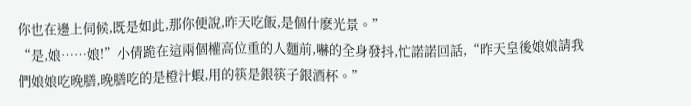你也在邊上伺候,既是如此,那你便說,昨天吃飯,是個什麽光景。”
“是,娘……娘!”小倩跪在這兩個權高位重的人麵前,嚇的全身發抖,忙諾諾回話,“昨天皇後娘娘請我們娘娘吃晚膳,晚膳吃的是橙汁蝦,用的筷是銀筷子銀酒杯。”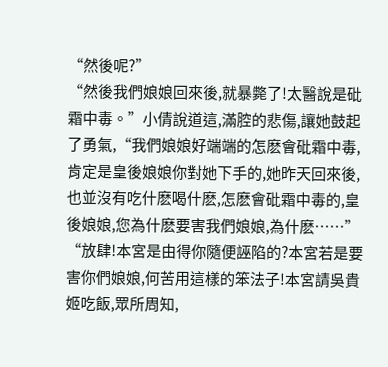“然後呢?”
“然後我們娘娘回來後,就暴斃了!太醫說是砒霜中毒。”小倩說道這,滿腔的悲傷,讓她鼓起了勇氣,“我們娘娘好端端的怎麽會砒霜中毒,肯定是皇後娘娘你對她下手的,她昨天回來後,也並沒有吃什麽喝什麽,怎麽會砒霜中毒的,皇後娘娘,您為什麽要害我們娘娘,為什麽……”
“放肆!本宮是由得你隨便誣陷的?本宮若是要害你們娘娘,何苦用這樣的笨法子!本宮請吳貴姬吃飯,眾所周知,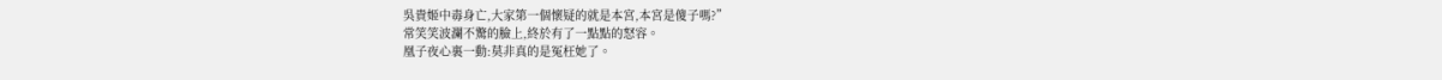吳貴姬中毒身亡,大家第一個懷疑的就是本宮,本宮是傻子嗎?”
常笑笑波瀾不驚的臉上,終於有了一點點的怒容。
凰子夜心裏一動:莫非真的是冤枉她了。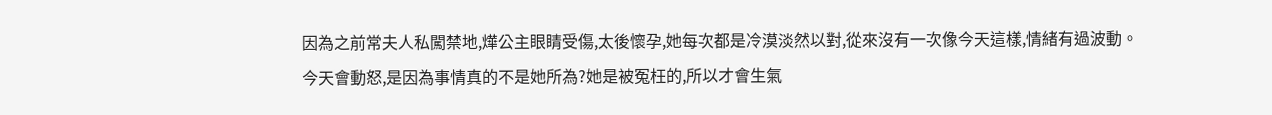因為之前常夫人私闖禁地,燁公主眼睛受傷,太後懷孕,她每次都是冷漠淡然以對,從來沒有一次像今天這樣,情緒有過波動。
今天會動怒,是因為事情真的不是她所為?她是被冤枉的,所以才會生氣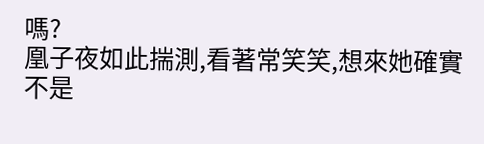嗎?
凰子夜如此揣測,看著常笑笑,想來她確實不是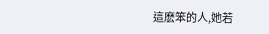這麽笨的人,她若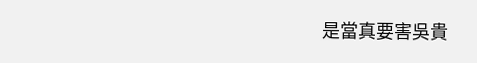是當真要害吳貴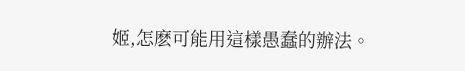姬,怎麽可能用這樣愚蠢的辦法。